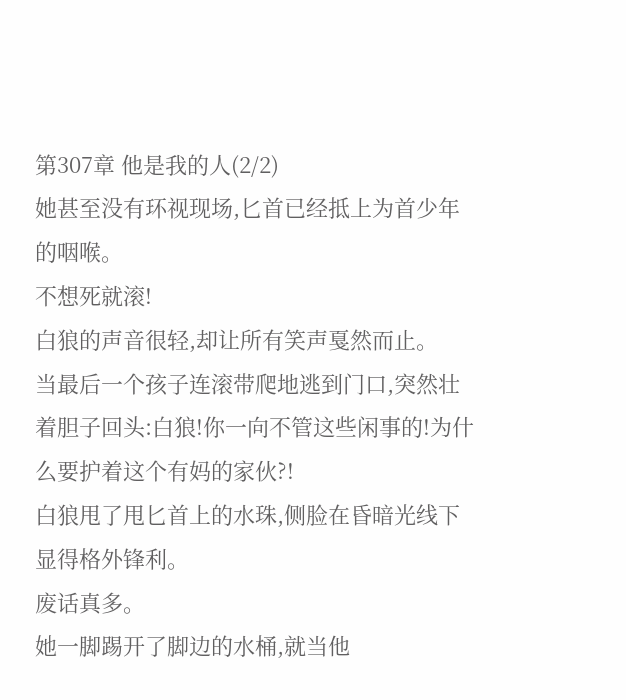第307章 他是我的人(2/2)
她甚至没有环视现场,匕首已经抵上为首少年的咽喉。
不想死就滚!
白狼的声音很轻,却让所有笑声戛然而止。
当最后一个孩子连滚带爬地逃到门口,突然壮着胆子回头:白狼!你一向不管这些闲事的!为什么要护着这个有妈的家伙?!
白狼甩了甩匕首上的水珠,侧脸在昏暗光线下显得格外锋利。
废话真多。
她一脚踢开了脚边的水桶,就当他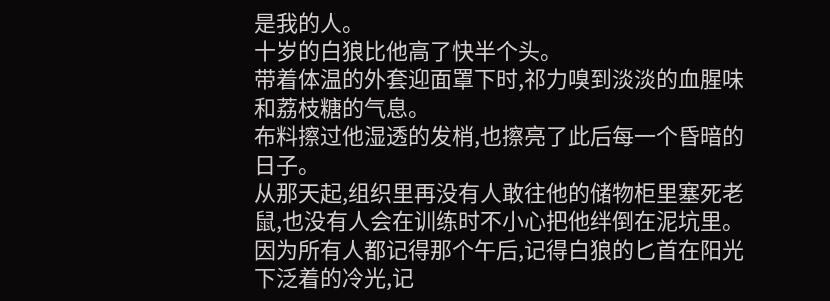是我的人。
十岁的白狼比他高了快半个头。
带着体温的外套迎面罩下时,祁力嗅到淡淡的血腥味和荔枝糖的气息。
布料擦过他湿透的发梢,也擦亮了此后每一个昏暗的日子。
从那天起,组织里再没有人敢往他的储物柜里塞死老鼠,也没有人会在训练时不小心把他绊倒在泥坑里。
因为所有人都记得那个午后,记得白狼的匕首在阳光下泛着的冷光,记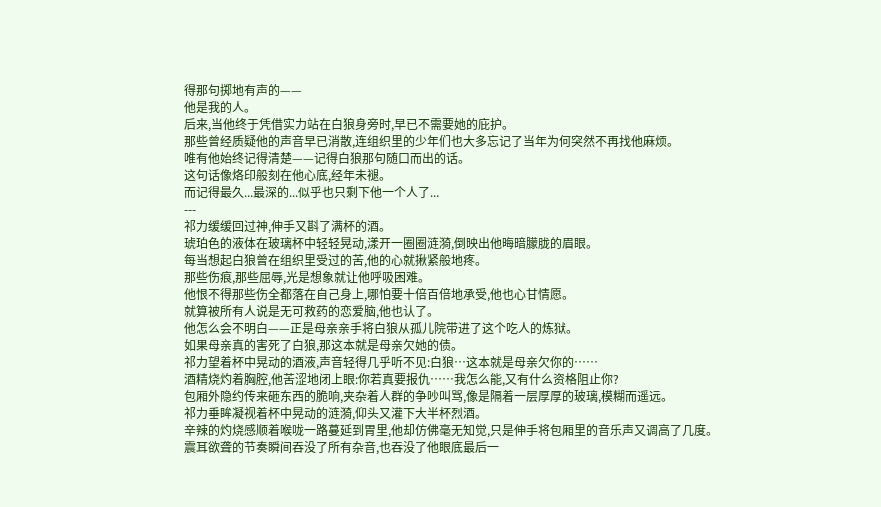得那句掷地有声的——
他是我的人。
后来,当他终于凭借实力站在白狼身旁时,早已不需要她的庇护。
那些曾经质疑他的声音早已消散,连组织里的少年们也大多忘记了当年为何突然不再找他麻烦。
唯有他始终记得清楚——记得白狼那句随口而出的话。
这句话像烙印般刻在他心底,经年未褪。
而记得最久...最深的...似乎也只剩下他一个人了...
---
祁力缓缓回过神,伸手又斟了满杯的酒。
琥珀色的液体在玻璃杯中轻轻晃动,漾开一圈圈涟漪,倒映出他晦暗朦胧的眉眼。
每当想起白狼曾在组织里受过的苦,他的心就揪紧般地疼。
那些伤痕,那些屈辱,光是想象就让他呼吸困难。
他恨不得那些伤全都落在自己身上,哪怕要十倍百倍地承受,他也心甘情愿。
就算被所有人说是无可救药的恋爱脑,他也认了。
他怎么会不明白——正是母亲亲手将白狼从孤儿院带进了这个吃人的炼狱。
如果母亲真的害死了白狼,那这本就是母亲欠她的债。
祁力望着杯中晃动的酒液,声音轻得几乎听不见:白狼…这本就是母亲欠你的……
酒精烧灼着胸腔,他苦涩地闭上眼:你若真要报仇……我怎么能,又有什么资格阻止你?
包厢外隐约传来砸东西的脆响,夹杂着人群的争吵叫骂,像是隔着一层厚厚的玻璃,模糊而遥远。
祁力垂眸凝视着杯中晃动的涟漪,仰头又灌下大半杯烈酒。
辛辣的灼烧感顺着喉咙一路蔓延到胃里,他却仿佛毫无知觉,只是伸手将包厢里的音乐声又调高了几度。
震耳欲聋的节奏瞬间吞没了所有杂音,也吞没了他眼底最后一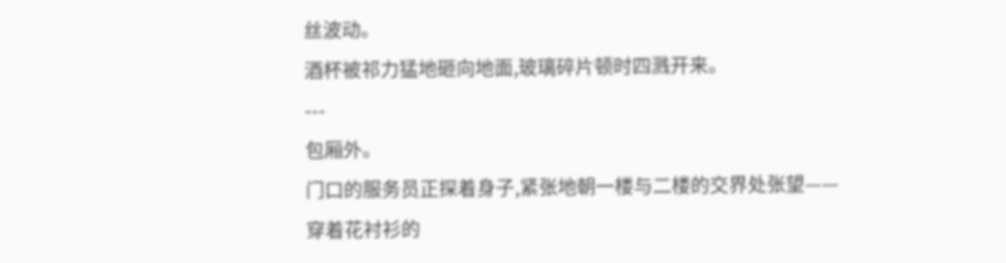丝波动。
酒杯被祁力猛地砸向地面,玻璃碎片顿时四溅开来。
---
包厢外。
门口的服务员正探着身子,紧张地朝一楼与二楼的交界处张望——
穿着花衬衫的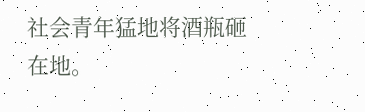社会青年猛地将酒瓶砸在地。